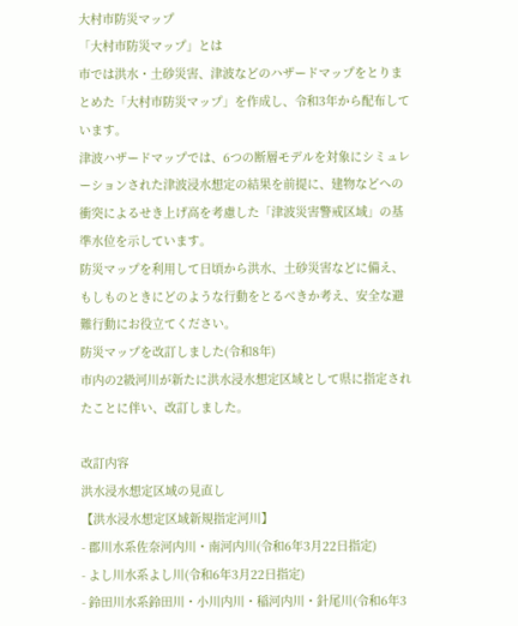大村市防災マップ
「大村市防災マップ」とは
市では洪水・土砂災害、津波などのハザードマップをとりまとめた「大村市防災マップ」を作成し、令和3年から配布しています。
津波ハザードマップでは、6つの断層モデルを対象にシミュレーションされた津波浸水想定の結果を前提に、建物などへの衝突によるせき上げ高を考慮した「津波災害警戒区域」の基準水位を示しています。
防災マップを利用して日頃から洪水、土砂災害などに備え、もしものときにどのような行動をとるべきか考え、安全な避難行動にお役立てください。
防災マップを改訂しました(令和8年)
市内の2級河川が新たに洪水浸水想定区域として県に指定されたことに伴い、改訂しました。

改訂内容
洪水浸水想定区域の見直し
【洪水浸水想定区域新規指定河川】
- 郡川水系佐奈河内川・南河内川(令和6年3月22日指定)
- よし川水系よし川(令和6年3月22日指定)
- 鈴田川水系鈴田川・小川内川・稲河内川・針尾川(令和6年3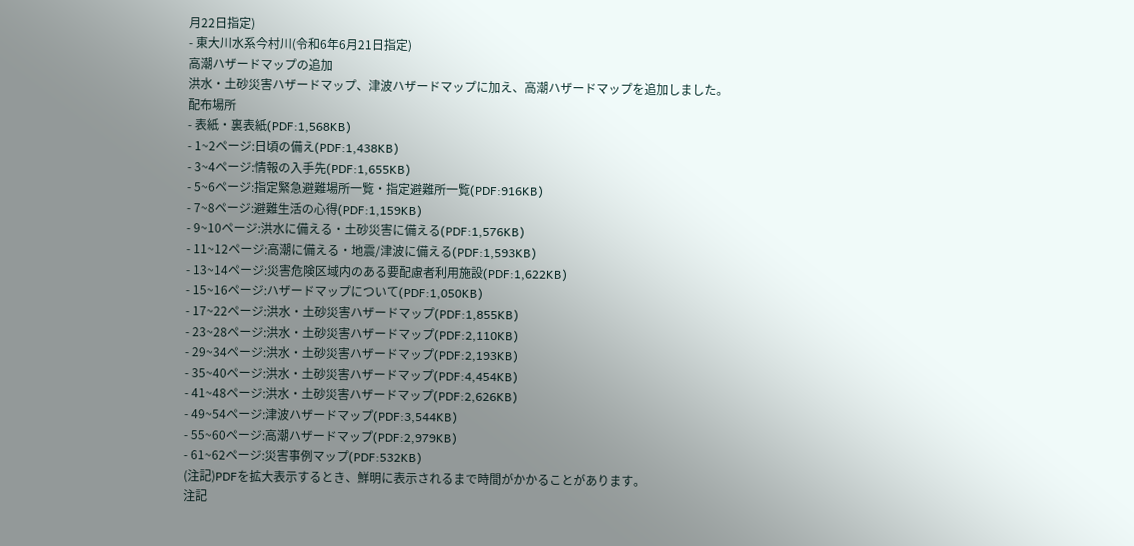月22日指定)
- 東大川水系今村川(令和6年6月21日指定)
高潮ハザードマップの追加
洪水・土砂災害ハザードマップ、津波ハザードマップに加え、高潮ハザードマップを追加しました。
配布場所
- 表紙・裏表紙(PDF:1,568KB)
- 1~2ページ:日頃の備え(PDF:1,438KB)
- 3~4ページ:情報の入手先(PDF:1,655KB)
- 5~6ページ:指定緊急避難場所一覧・指定避難所一覧(PDF:916KB)
- 7~8ページ:避難生活の心得(PDF:1,159KB)
- 9~10ページ:洪水に備える・土砂災害に備える(PDF:1,576KB)
- 11~12ページ:高潮に備える・地震/津波に備える(PDF:1,593KB)
- 13~14ページ:災害危険区域内のある要配慮者利用施設(PDF:1,622KB)
- 15~16ページ:ハザードマップについて(PDF:1,050KB)
- 17~22ページ:洪水・土砂災害ハザードマップ(PDF:1,855KB)
- 23~28ページ:洪水・土砂災害ハザードマップ(PDF:2,110KB)
- 29~34ページ:洪水・土砂災害ハザードマップ(PDF:2,193KB)
- 35~40ページ:洪水・土砂災害ハザードマップ(PDF:4,454KB)
- 41~48ページ:洪水・土砂災害ハザードマップ(PDF:2,626KB)
- 49~54ページ:津波ハザードマップ(PDF:3,544KB)
- 55~60ページ:高潮ハザードマップ(PDF:2,979KB)
- 61~62ページ:災害事例マップ(PDF:532KB)
(注記)PDFを拡大表示するとき、鮮明に表示されるまで時間がかかることがあります。
注記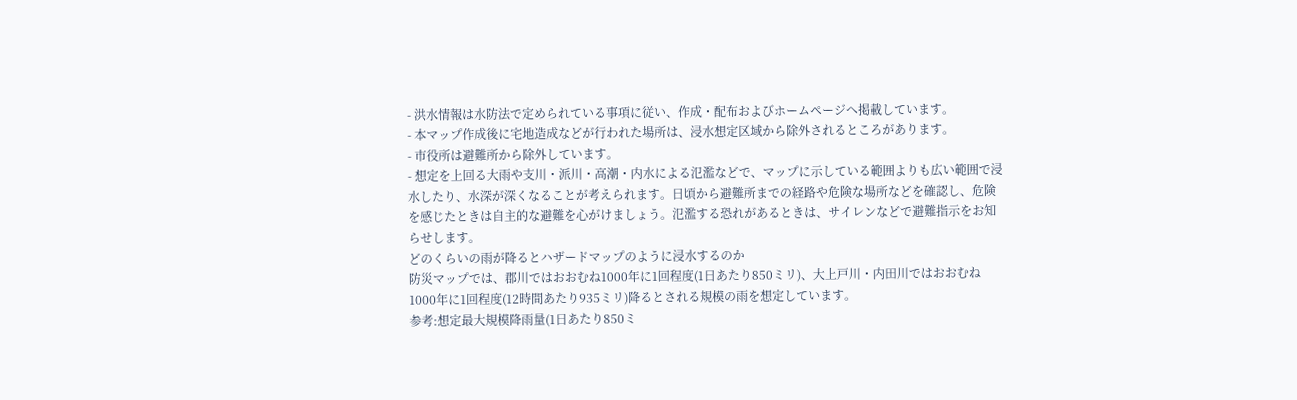- 洪水情報は水防法で定められている事項に従い、作成・配布およびホームページへ掲載しています。
- 本マップ作成後に宅地造成などが行われた場所は、浸水想定区域から除外されるところがあります。
- 市役所は避難所から除外しています。
- 想定を上回る大雨や支川・派川・高潮・内水による氾濫などで、マップに示している範囲よりも広い範囲で浸水したり、水深が深くなることが考えられます。日頃から避難所までの経路や危険な場所などを確認し、危険を感じたときは自主的な避難を心がけましょう。氾濫する恐れがあるときは、サイレンなどで避難指示をお知らせします。
どのくらいの雨が降るとハザードマップのように浸水するのか
防災マップでは、郡川ではおおむね1000年に1回程度(1日あたり850ミリ)、大上戸川・内田川ではおおむね1000年に1回程度(12時間あたり935ミリ)降るとされる規模の雨を想定しています。
参考:想定最大規模降雨量(1日あたり850ミ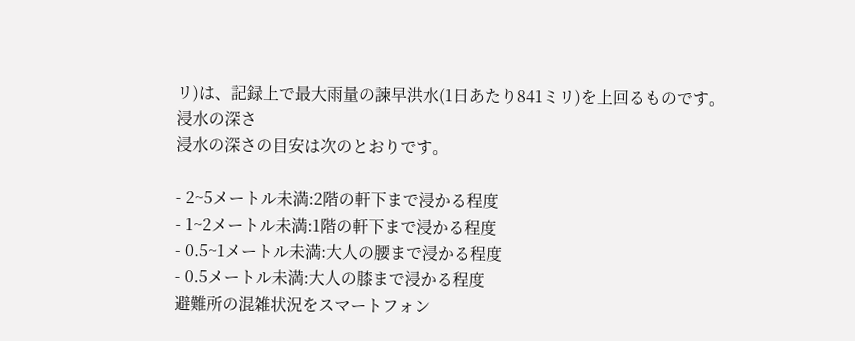リ)は、記録上で最大雨量の諫早洪水(1日あたり841ミリ)を上回るものです。
浸水の深さ
浸水の深さの目安は次のとおりです。

- 2~5メートル未満:2階の軒下まで浸かる程度
- 1~2メートル未満:1階の軒下まで浸かる程度
- 0.5~1メートル未満:大人の腰まで浸かる程度
- 0.5メートル未満:大人の膝まで浸かる程度
避難所の混雑状況をスマートフォン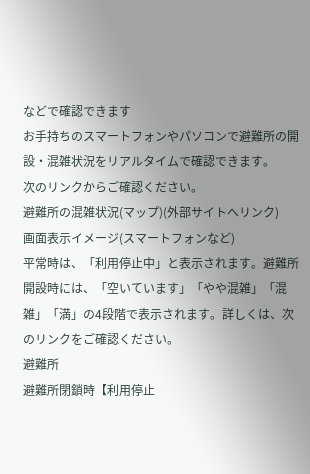などで確認できます
お手持ちのスマートフォンやパソコンで避難所の開設・混雑状況をリアルタイムで確認できます。
次のリンクからご確認ください。
避難所の混雑状況(マップ)(外部サイトへリンク)
画面表示イメージ(スマートフォンなど)
平常時は、「利用停止中」と表示されます。避難所開設時には、「空いています」「やや混雑」「混雑」「満」の4段階で表示されます。詳しくは、次のリンクをご確認ください。
避難所
避難所閉鎖時【利用停止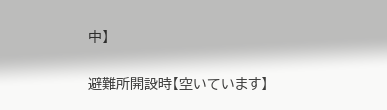中】

避難所開設時【空いています】